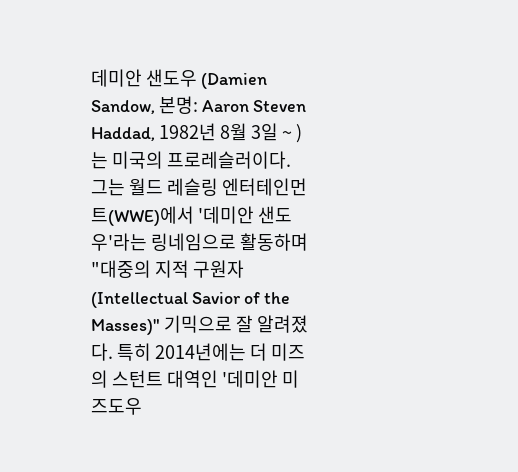데미안 샌도우 (Damien Sandow, 본명: Aaron Steven Haddad, 1982년 8월 3일 ~ )는 미국의 프로레슬러이다. 그는 월드 레슬링 엔터테인먼트(WWE)에서 '데미안 샌도우'라는 링네임으로 활동하며 "대중의 지적 구원자(Intellectual Savior of the Masses)" 기믹으로 잘 알려졌다. 특히 2014년에는 더 미즈의 스턴트 대역인 '데미안 미즈도우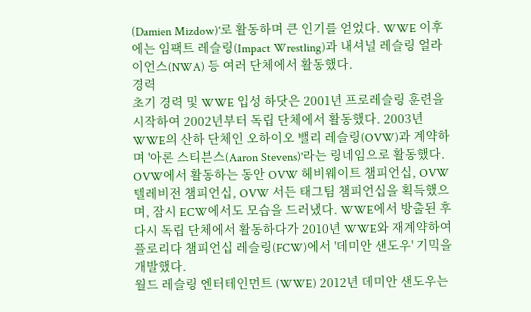(Damien Mizdow)'로 활동하며 큰 인기를 얻었다. WWE 이후에는 임팩트 레슬링(Impact Wrestling)과 내셔널 레슬링 얼라이언스(NWA) 등 여러 단체에서 활동했다.
경력
초기 경력 및 WWE 입성 하닷은 2001년 프로레슬링 훈련을 시작하여 2002년부터 독립 단체에서 활동했다. 2003년 WWE의 산하 단체인 오하이오 밸리 레슬링(OVW)과 계약하며 '아론 스티븐스(Aaron Stevens)'라는 링네임으로 활동했다. OVW에서 활동하는 동안 OVW 헤비웨이트 챔피언십, OVW 텔레비전 챔피언십, OVW 서든 태그팀 챔피언십을 획득했으며, 잠시 ECW에서도 모습을 드러냈다. WWE에서 방출된 후 다시 독립 단체에서 활동하다가 2010년 WWE와 재계약하여 플로리다 챔피언십 레슬링(FCW)에서 '데미안 샌도우' 기믹을 개발했다.
월드 레슬링 엔터테인먼트 (WWE) 2012년 데미안 샌도우는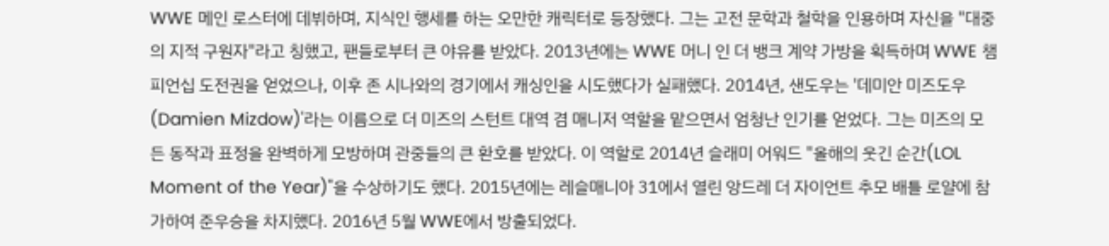WWE 메인 로스터에 데뷔하며, 지식인 행세를 하는 오만한 캐릭터로 등장했다. 그는 고전 문학과 철학을 인용하며 자신을 "대중의 지적 구원자"라고 칭했고, 팬들로부터 큰 야유를 받았다. 2013년에는 WWE 머니 인 더 뱅크 계약 가방을 획득하며 WWE 챔피언십 도전권을 얻었으나, 이후 존 시나와의 경기에서 캐싱인을 시도했다가 실패했다. 2014년, 샌도우는 '데미안 미즈도우(Damien Mizdow)'라는 이름으로 더 미즈의 스턴트 대역 겸 매니저 역할을 맡으면서 엄청난 인기를 얻었다. 그는 미즈의 모든 동작과 표정을 완벽하게 모방하며 관중들의 큰 환호를 받았다. 이 역할로 2014년 슬래미 어워드 "올해의 웃긴 순간(LOL Moment of the Year)"을 수상하기도 했다. 2015년에는 레슬매니아 31에서 열린 앙드레 더 자이언트 추모 배틀 로얄에 참가하여 준우승을 차지했다. 2016년 5월 WWE에서 방출되었다.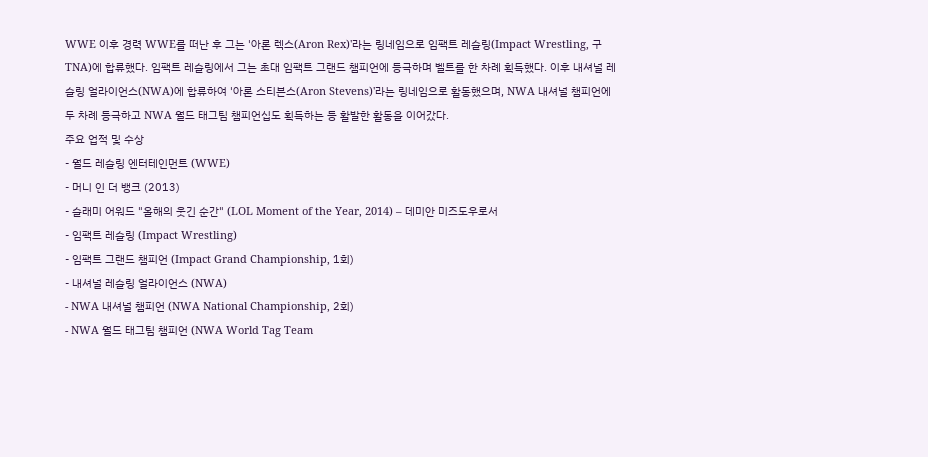WWE 이후 경력 WWE를 떠난 후 그는 '아론 렉스(Aron Rex)'라는 링네임으로 임팩트 레슬링(Impact Wrestling, 구 TNA)에 합류했다. 임팩트 레슬링에서 그는 초대 임팩트 그랜드 챔피언에 등극하며 벨트를 한 차례 획득했다. 이후 내셔널 레슬링 얼라이언스(NWA)에 합류하여 '아론 스티븐스(Aron Stevens)'라는 링네임으로 활동했으며, NWA 내셔널 챔피언에 두 차례 등극하고 NWA 월드 태그팀 챔피언십도 획득하는 등 활발한 활동을 이어갔다.
주요 업적 및 수상
- 월드 레슬링 엔터테인먼트 (WWE)
- 머니 인 더 뱅크 (2013)
- 슬래미 어워드 "올해의 웃긴 순간" (LOL Moment of the Year, 2014) – 데미안 미즈도우로서
- 임팩트 레슬링 (Impact Wrestling)
- 임팩트 그랜드 챔피언 (Impact Grand Championship, 1회)
- 내셔널 레슬링 얼라이언스 (NWA)
- NWA 내셔널 챔피언 (NWA National Championship, 2회)
- NWA 월드 태그팀 챔피언 (NWA World Tag Team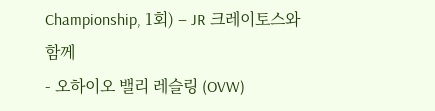Championship, 1회) – JR 크레이토스와 함께
- 오하이오 밸리 레슬링 (OVW)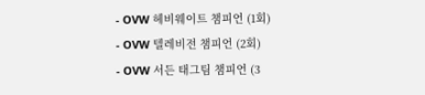- OVW 헤비웨이트 챔피언 (1회)
- OVW 텔레비전 챔피언 (2회)
- OVW 서든 태그팀 챔피언 (3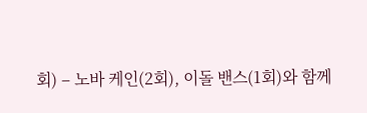회) – 노바 케인(2회), 이돌 밴스(1회)와 함께